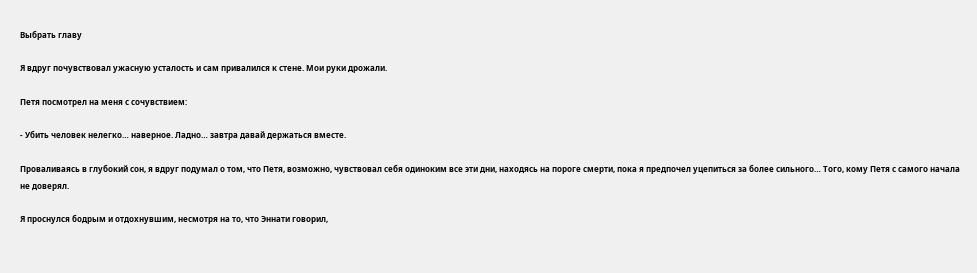Выбрать главу

Я вдруг почувствовал ужасную усталость и сам привалился к стене. Мои руки дрожали.

Петя посмотрел на меня с сочувствием:

- Убить человек нелегко… наверное. Ладно… завтра давай держаться вместе.

Проваливаясь в глубокий сон, я вдруг подумал о том, что Петя, возможно, чувствовал себя одиноким все эти дни, находясь на пороге смерти, пока я предпочел уцепиться за более сильного… Того, кому Петя с самого начала не доверял.

Я проснулся бодрым и отдохнувшим, несмотря на то, что Эннати говорил,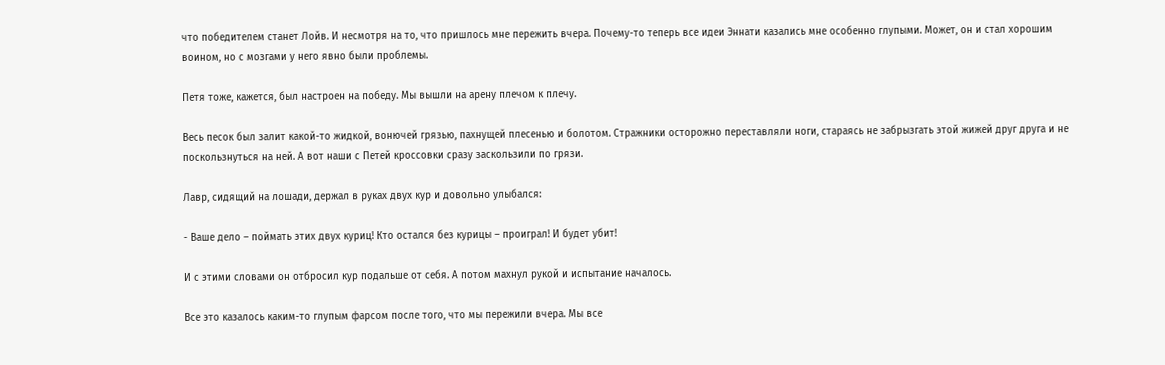что победителем станет Лойв. И несмотря на то, что пришлось мне пережить вчера. Почему-то теперь все идеи Эннати казались мне особенно глупыми. Может, он и стал хорошим воином, но с мозгами у него явно были проблемы.

Петя тоже, кажется, был настроен на победу. Мы вышли на арену плечом к плечу.

Весь песок был залит какой-то жидкой, вонючей грязью, пахнущей плесенью и болотом. Стражники осторожно переставляли ноги, стараясь не забрызгать этой жижей друг друга и не поскользнуться на ней. А вот наши с Петей кроссовки сразу заскользили по грязи.

Лавр, сидящий на лошади, держал в руках двух кур и довольно улыбался:

- Ваше дело – поймать этих двух куриц! Кто остался без курицы – проиграл! И будет убит!

И с этими словами он отбросил кур подальше от себя. А потом махнул рукой и испытание началось.

Все это казалось каким-то глупым фарсом после того, что мы пережили вчера. Мы все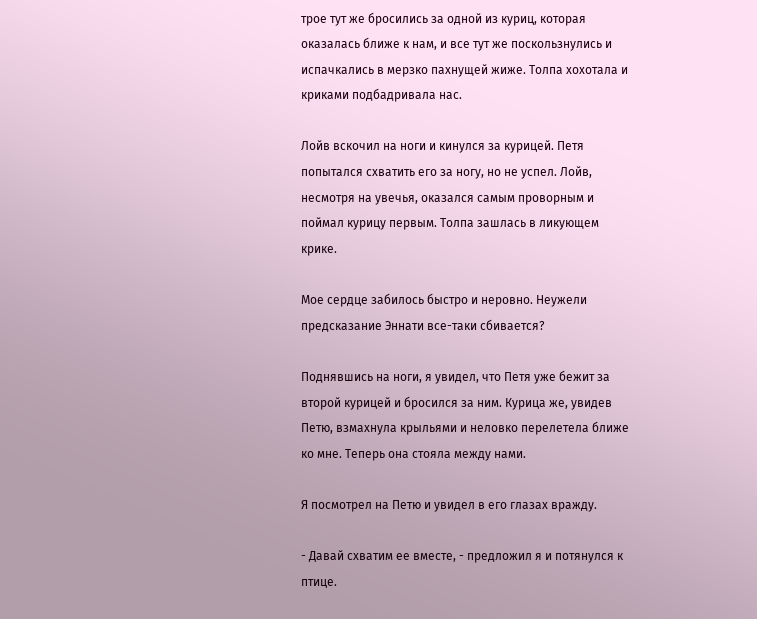трое тут же бросились за одной из куриц, которая оказалась ближе к нам, и все тут же поскользнулись и испачкались в мерзко пахнущей жиже. Толпа хохотала и криками подбадривала нас.

Лойв вскочил на ноги и кинулся за курицей. Петя попытался схватить его за ногу, но не успел. Лойв, несмотря на увечья, оказался самым проворным и поймал курицу первым. Толпа зашлась в ликующем крике.

Мое сердце забилось быстро и неровно. Неужели предсказание Эннати все-таки сбивается?

Поднявшись на ноги, я увидел, что Петя уже бежит за второй курицей и бросился за ним. Курица же, увидев Петю, взмахнула крыльями и неловко перелетела ближе ко мне. Теперь она стояла между нами.

Я посмотрел на Петю и увидел в его глазах вражду.

- Давай схватим ее вместе, - предложил я и потянулся к птице.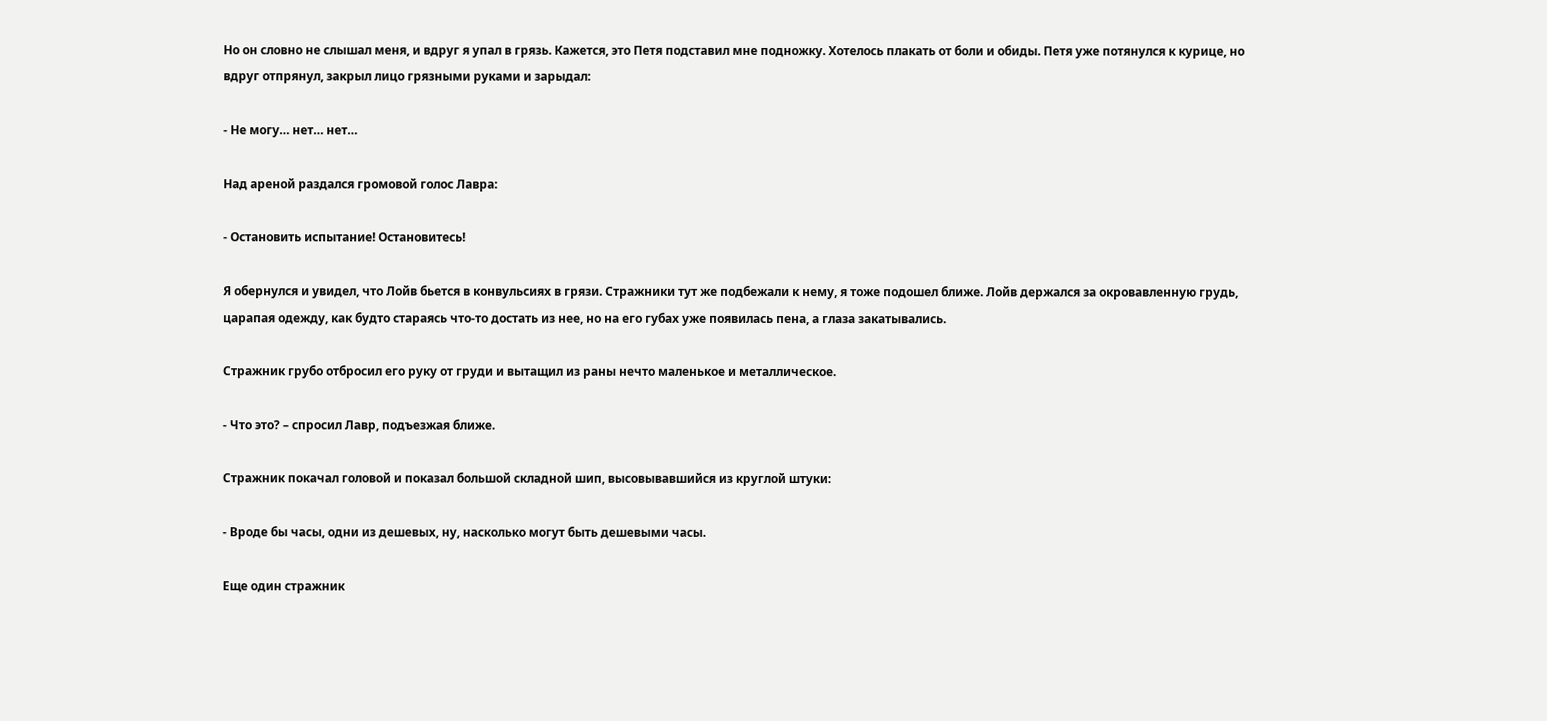Но он словно не слышал меня, и вдруг я упал в грязь. Кажется, это Петя подставил мне подножку. Хотелось плакать от боли и обиды. Петя уже потянулся к курице, но вдруг отпрянул, закрыл лицо грязными руками и зарыдал:

- Не могу… нет… нет…

Над ареной раздался громовой голос Лавра:

- Остановить испытание! Остановитесь!

Я обернулся и увидел, что Лойв бьется в конвульсиях в грязи. Стражники тут же подбежали к нему, я тоже подошел ближе. Лойв держался за окровавленную грудь, царапая одежду, как будто стараясь что-то достать из нее, но на его губах уже появилась пена, а глаза закатывались.

Стражник грубо отбросил его руку от груди и вытащил из раны нечто маленькое и металлическое.

- Что это? – спросил Лавр, подъезжая ближе.

Стражник покачал головой и показал большой складной шип, высовывавшийся из круглой штуки:

- Вроде бы часы, одни из дешевых, ну, насколько могут быть дешевыми часы.

Еще один стражник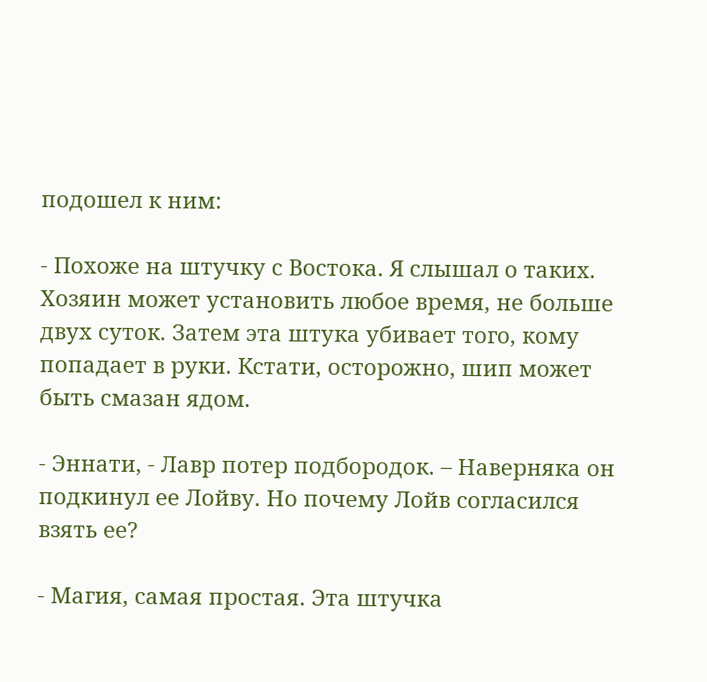подошел к ним:

- Похоже на штучку с Востока. Я слышал о таких. Хозяин может установить любое время, не больше двух суток. Затем эта штука убивает того, кому попадает в руки. Кстати, осторожно, шип может быть смазан ядом.

- Эннати, - Лавр потер подбородок. – Наверняка он подкинул ее Лойву. Но почему Лойв согласился взять ее?

- Магия, самая простая. Эта штучка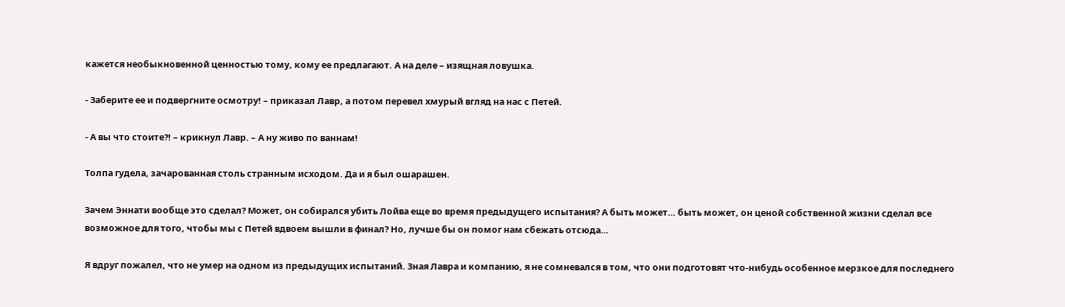кажется необыкновенной ценностью тому, кому ее предлагают. А на деле – изящная ловушка.

- Заберите ее и подвергните осмотру! – приказал Лавр, а потом перевел хмурый вгляд на нас с Петей.

- А вы что стоите?! – крикнул Лавр. – А ну живо по ваннам!

Толпа гудела, зачарованная столь странным исходом. Да и я был ошарашен.

Зачем Эннати вообще это сделал? Может, он собирался убить Лойва еще во время предыдущего испытания? А быть может… быть может, он ценой собственной жизни сделал все возможное для того, чтобы мы с Петей вдвоем вышли в финал? Но, лучше бы он помог нам сбежать отсюда…

Я вдруг пожалел, что не умер на одном из предыдущих испытаний. Зная Лавра и компанию, я не сомневался в том, что они подготовят что-нибудь особенное мерзкое для последнего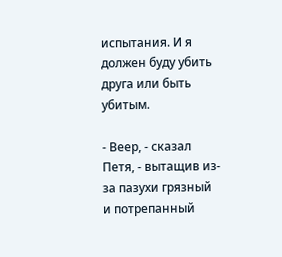испытания. И я должен буду убить друга или быть убитым.

- Веер, - сказал Петя, - вытащив из-за пазухи грязный и потрепанный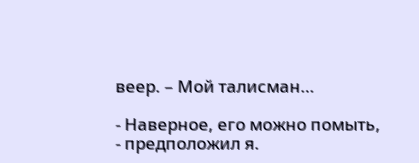веер. – Мой талисман…

- Наверное, его можно помыть, - предположил я.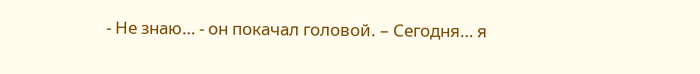- Не знаю… - он покачал головой. – Сегодня… я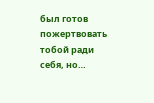был готов пожертвовать тобой ради себя, но…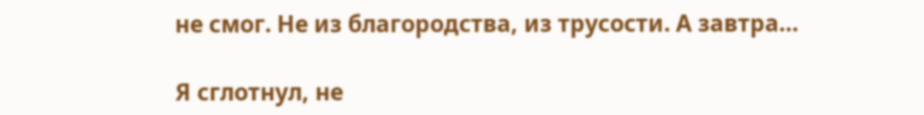не смог. Не из благородства, из трусости. А завтра…

Я сглотнул, не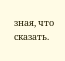зная, что сказать.